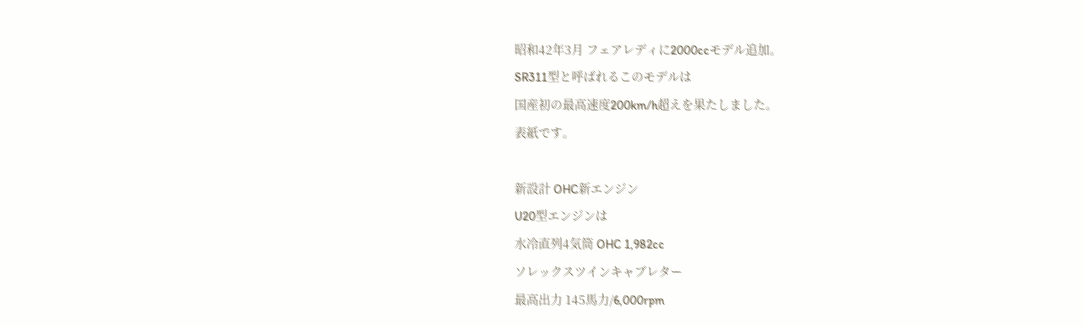昭和42年3月 フェアレディに2000ccモデル追加。
SR311型と呼ばれるこのモデルは
国産初の最高速度200km/h超えを果たしました。
表紙です。

新設計 OHC新エンジン
U20型エンジンは
水冷直列4気筒 OHC 1,982cc
ソレックスツインキャブレター
最高出力 145馬力/6,000rpm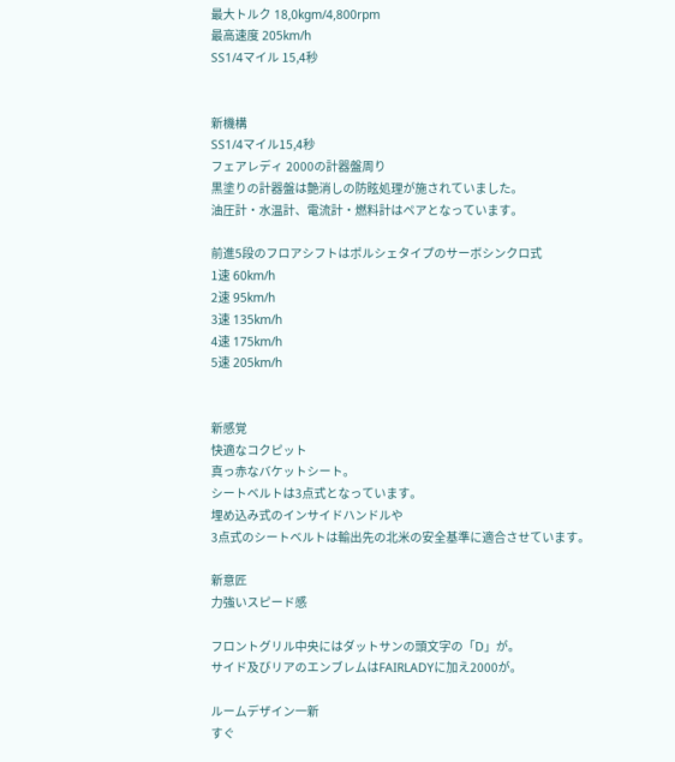最大トルク 18,0kgm/4,800rpm
最高速度 205km/h
SS1/4マイル 15,4秒


新機構
SS1/4マイル15,4秒
フェアレディ 2000の計器盤周り
黒塗りの計器盤は艶消しの防眩処理が施されていました。
油圧計・水温計、電流計・燃料計はペアとなっています。

前進5段のフロアシフトはポルシェタイプのサーボシンクロ式
1速 60km/h
2速 95km/h
3速 135km/h
4速 175km/h
5速 205km/h


新感覚
快適なコクピット
真っ赤なバケットシート。
シートベルトは3点式となっています。
埋め込み式のインサイドハンドルや
3点式のシートベルトは輸出先の北米の安全基準に適合させています。

新意匠
力強いスピード感

フロントグリル中央にはダットサンの頭文字の「D」が。
サイド及びリアのエンブレムはFAIRLADYに加え2000が。

ルームデザイン一新
すぐ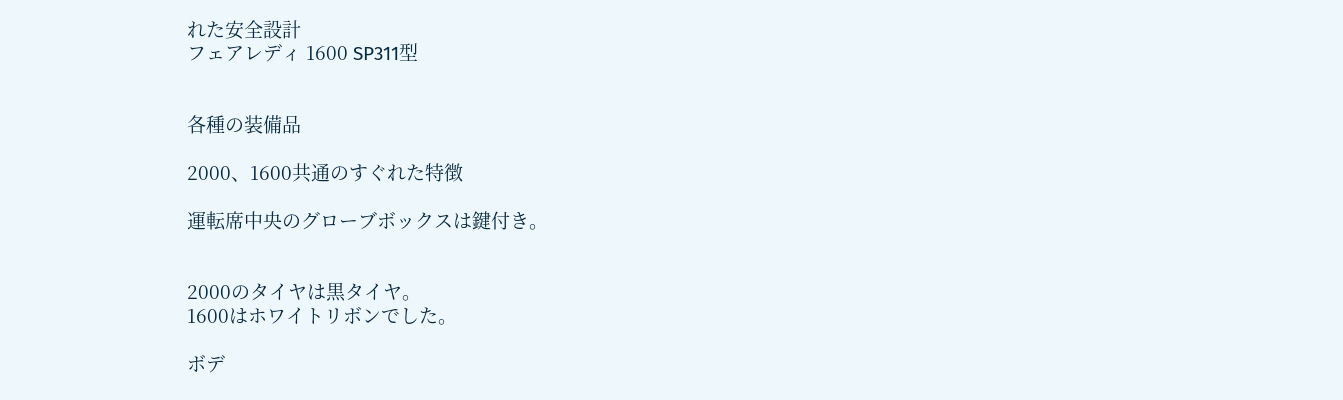れた安全設計
フェアレディ 1600 SP311型


各種の装備品

2000、1600共通のすぐれた特徴

運転席中央のグローブボックスは鍵付き。


2000のタイヤは黒タイヤ。
1600はホワイトリボンでした。

ボデ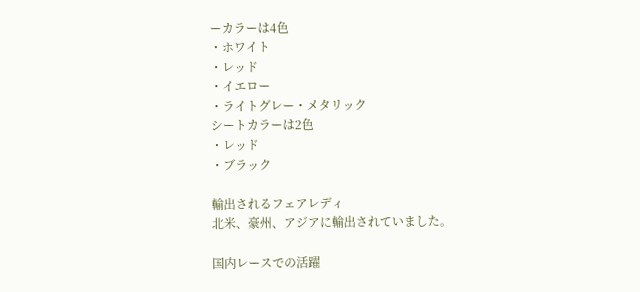ーカラーは4色
・ホワイト
・レッド
・イエロー
・ライトグレー・メタリック
シートカラーは2色
・レッド
・ブラック

輸出されるフェアレディ
北米、豪州、アジアに輸出されていました。

国内レースでの活躍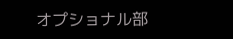オプショナル部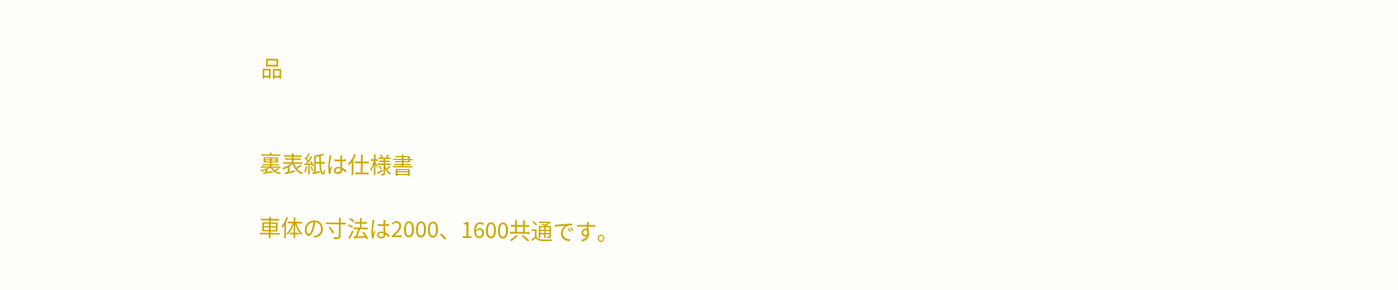品


裏表紙は仕様書

車体の寸法は2000、1600共通です。